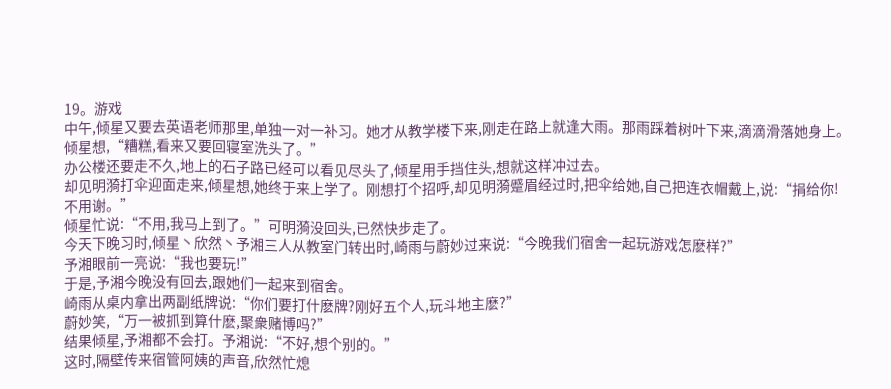19。游戏
中午,倾星又要去英语老师那里,单独一对一补习。她才从教学楼下来,刚走在路上就逢大雨。那雨踩着树叶下来,滴滴滑落她身上。倾星想,“糟糕,看来又要回寝室洗头了。”
办公楼还要走不久,地上的石子路已经可以看见尽头了,倾星用手挡住头,想就这样冲过去。
却见明漪打伞迎面走来,倾星想,她终于来上学了。刚想打个招呼,却见明漪蹙眉经过时,把伞给她,自己把连衣帽戴上,说:“捐给你!不用谢。”
倾星忙说:“不用,我马上到了。”可明漪没回头,已然快步走了。
今天下晚习时,倾星丶欣然丶予湘三人从教室门转出时,崎雨与蔚妙过来说:“今晚我们宿舍一起玩游戏怎麽样?”
予湘眼前一亮说:“我也要玩!”
于是,予湘今晚没有回去,跟她们一起来到宿舍。
崎雨从桌内拿出两副纸牌说:“你们要打什麽牌?刚好五个人,玩斗地主麽?”
蔚妙笑,“万一被抓到算什麽,聚衆赌博吗?”
结果倾星,予湘都不会打。予湘说:“不好,想个别的。”
这时,隔壁传来宿管阿姨的声音,欣然忙熄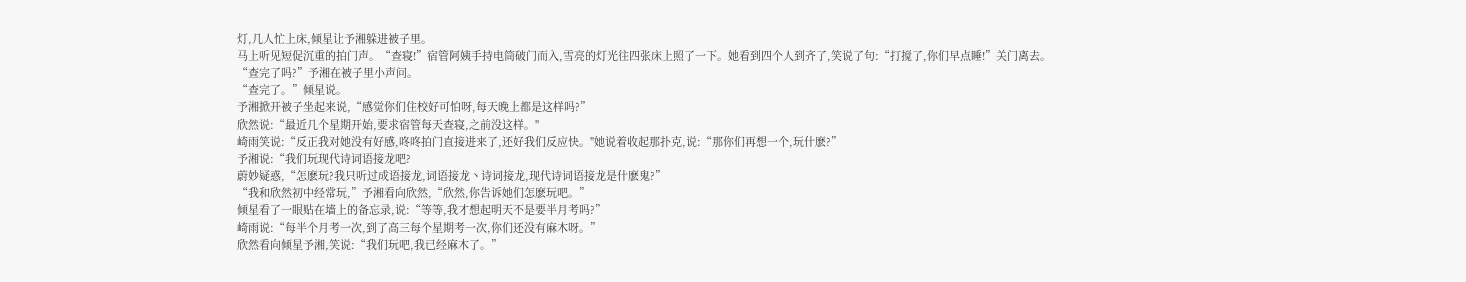灯,几人忙上床,倾星让予湘躲进被子里。
马上听见短促沉重的拍门声。“查寝!”宿管阿姨手持电筒破门而入,雪亮的灯光往四张床上照了一下。她看到四个人到齐了,笑说了句:“打搅了,你们早点睡!”关门离去。
“查完了吗?”予湘在被子里小声问。
“查完了。”倾星说。
予湘掀开被子坐起来说,“感觉你们住校好可怕呀,每天晚上都是这样吗?”
欣然说:“最近几个星期开始,要求宿管每天查寝,之前没这样。"
崎雨笑说:“反正我对她没有好感,咚咚拍门直接进来了,还好我们反应快。"她说着收起那扑克,说:“那你们再想一个,玩什麽?”
予湘说:“我们玩现代诗词语接龙吧?
蔚妙疑惑,“怎麽玩?我只听过成语接龙,词语接龙丶诗词接龙,现代诗词语接龙是什麽鬼?”
“我和欣然初中经常玩,”予湘看向欣然,“欣然,你告诉她们怎麽玩吧。”
倾星看了一眼贴在墙上的备忘录,说:“等等,我才想起明天不是要半月考吗?”
崎雨说:“每半个月考一次,到了高三每个星期考一次,你们还没有麻木呀。”
欣然看向倾星予湘,笑说:“我们玩吧,我已经麻木了。”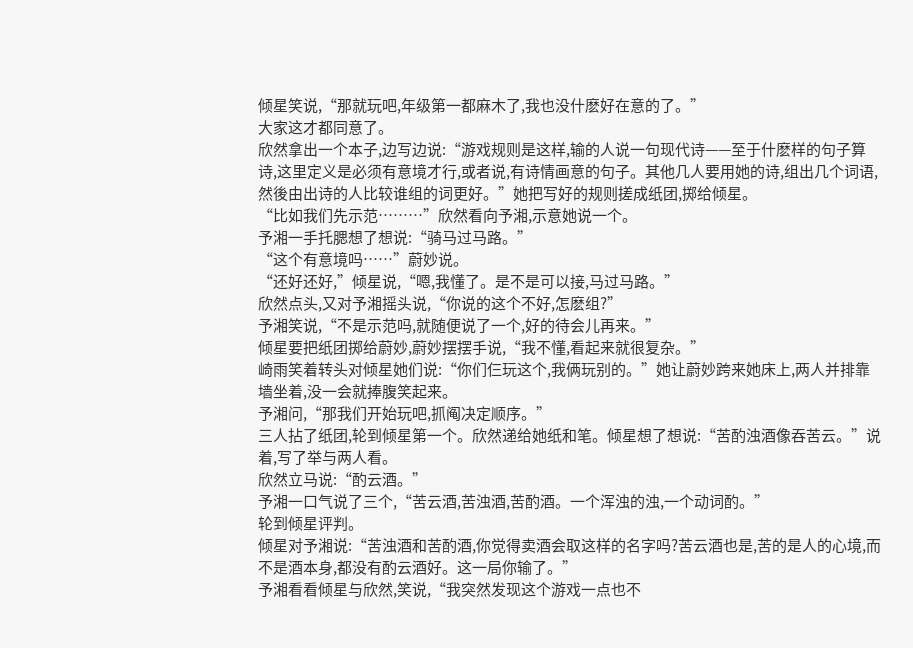倾星笑说,“那就玩吧,年级第一都麻木了,我也没什麽好在意的了。”
大家这才都同意了。
欣然拿出一个本子,边写边说:“游戏规则是这样,输的人说一句现代诗——至于什麽样的句子算诗,这里定义是必须有意境才行,或者说,有诗情画意的句子。其他几人要用她的诗,组出几个词语,然後由出诗的人比较谁组的词更好。”她把写好的规则搓成纸团,掷给倾星。
“比如我们先示范………”欣然看向予湘,示意她说一个。
予湘一手托腮想了想说:“骑马过马路。”
“这个有意境吗……”蔚妙说。
“还好还好,”倾星说,“嗯,我懂了。是不是可以接,马过马路。”
欣然点头,又对予湘摇头说,“你说的这个不好,怎麽组?”
予湘笑说,“不是示范吗,就随便说了一个,好的待会儿再来。”
倾星要把纸团掷给蔚妙,蔚妙摆摆手说,“我不懂,看起来就很复杂。”
崎雨笑着转头对倾星她们说:“你们仨玩这个,我俩玩别的。”她让蔚妙跨来她床上,两人并排靠墙坐着,没一会就捧腹笑起来。
予湘问,“那我们开始玩吧,抓阄决定顺序。”
三人拈了纸团,轮到倾星第一个。欣然递给她纸和笔。倾星想了想说:“苦酌浊酒像吞苦云。”说着,写了举与两人看。
欣然立马说:“酌云酒。”
予湘一口气说了三个,“苦云酒,苦浊酒,苦酌酒。一个浑浊的浊,一个动词酌。”
轮到倾星评判。
倾星对予湘说:“苦浊酒和苦酌酒,你觉得卖酒会取这样的名字吗?苦云酒也是,苦的是人的心境,而不是酒本身,都没有酌云酒好。这一局你输了。”
予湘看看倾星与欣然,笑说,“我突然发现这个游戏一点也不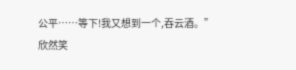公平……等下!我又想到一个,吞云酒。”
欣然笑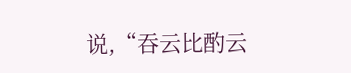说,“吞云比酌云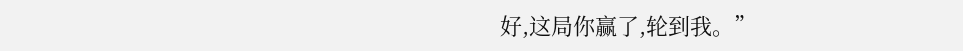好,这局你赢了,轮到我。”